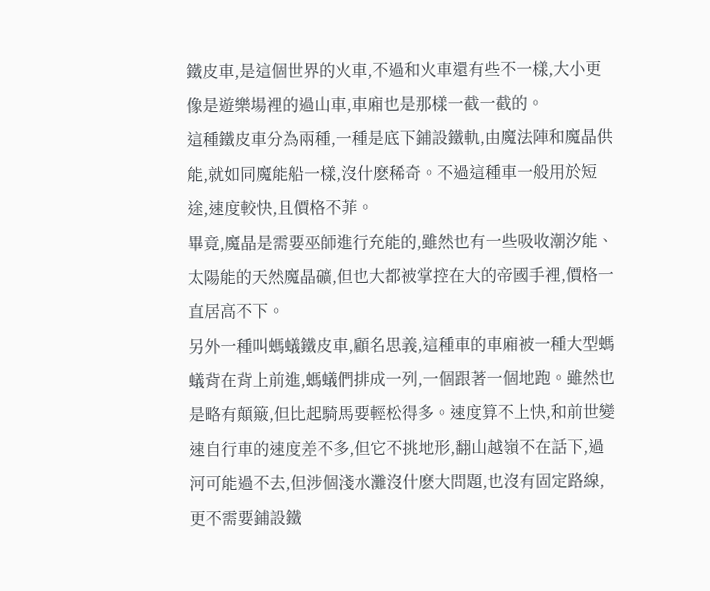鐵皮車,是這個世界的火車,不過和火車還有些不一樣,大小更像是遊樂場裡的過山車,車廂也是那樣一截一截的。
這種鐵皮車分為兩種,一種是底下鋪設鐵軌,由魔法陣和魔晶供能,就如同魔能船一樣,沒什麽稀奇。不過這種車一般用於短途,速度較快,且價格不菲。
畢竟,魔晶是需要巫師進行充能的,雖然也有一些吸收潮汐能、太陽能的天然魔晶礦,但也大都被掌控在大的帝國手裡,價格一直居高不下。
另外一種叫螞蟻鐵皮車,顧名思義,這種車的車廂被一種大型螞蟻背在背上前進,螞蟻們排成一列,一個跟著一個地跑。雖然也是略有顛簸,但比起騎馬要輕松得多。速度算不上快,和前世變速自行車的速度差不多,但它不挑地形,翻山越嶺不在話下,過河可能過不去,但涉個淺水灘沒什麽大問題,也沒有固定路線,更不需要鋪設鐵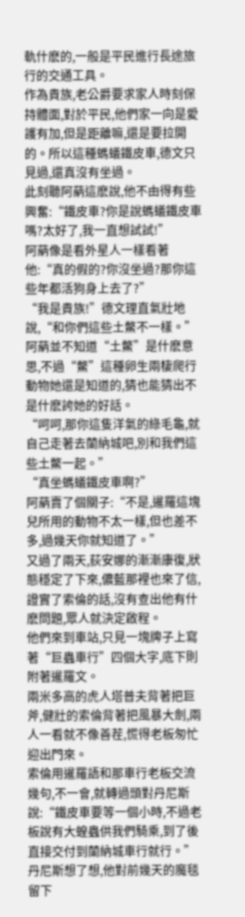軌什麽的,一般是平民進行長途旅行的交通工具。
作為貴族,老公爵要求家人時刻保持體面,對於平民,他們家一向是愛護有加,但是距離嘛,還是要拉開的。所以這種螞蟻鐵皮車,德文只見過,還真沒有坐過。
此刻聽阿蒳這麽說,他不由得有些興奮:“鐵皮車?你是說螞蟻鐵皮車嗎?太好了,我一直想試試!”
阿蒳像是看外星人一樣看著他:“真的假的?你沒坐過?那你這些年都活狗身上去了?”
“我是貴族!”德文理直氣壯地說,“和你們這些土鱉不一樣。”
阿蒳並不知道“土鱉”是什麽意思,不過“鱉”這種卵生兩棲爬行動物她還是知道的,猜也能猜出不是什麽誇她的好話。
“呵呵,那你這隻洋氣的綠毛龜,就自己走著去蘭納城吧,別和我們這些土鱉一起。”
“真坐螞蟻鐵皮車啊?”
阿蒳賣了個關子:“不是,暹羅這塊兒所用的動物不太一樣,但也差不多,過幾天你就知道了。”
又過了兩天,荻安娜的漸漸康復,狀態穩定了下來,儂藍那裡也來了信,證實了索倫的話,沒有查出他有什麽問題,眾人就決定啟程。
他們來到車站,只見一塊牌子上寫著“巨蟲車行”四個大字,底下則附著暹羅文。
兩米多高的虎人塔普夫背著把巨斧,健壯的索倫背著把風暴大劍,兩人一看就不像善茬,慌得老板匆忙迎出門來。
索倫用暹羅語和那車行老板交流幾句,不一會,就轉過頭對丹尼斯說:“鐵皮車要等一個小時,不過老板說有大蝗蟲供我們騎乘,到了後直接交付到蘭納城車行就行。”
丹尼斯想了想,他對前幾天的魔毯留下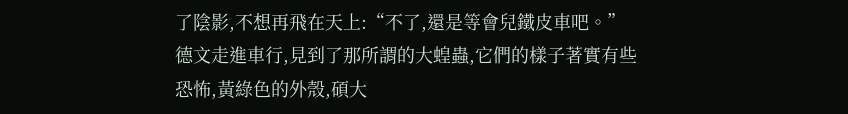了陰影,不想再飛在天上:“不了,還是等會兒鐵皮車吧。”
德文走進車行,見到了那所謂的大蝗蟲,它們的樣子著實有些恐怖,黃綠色的外殼,碩大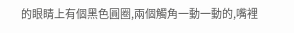的眼睛上有個黑色圓圈,兩個觸角一動一動的,嘴裡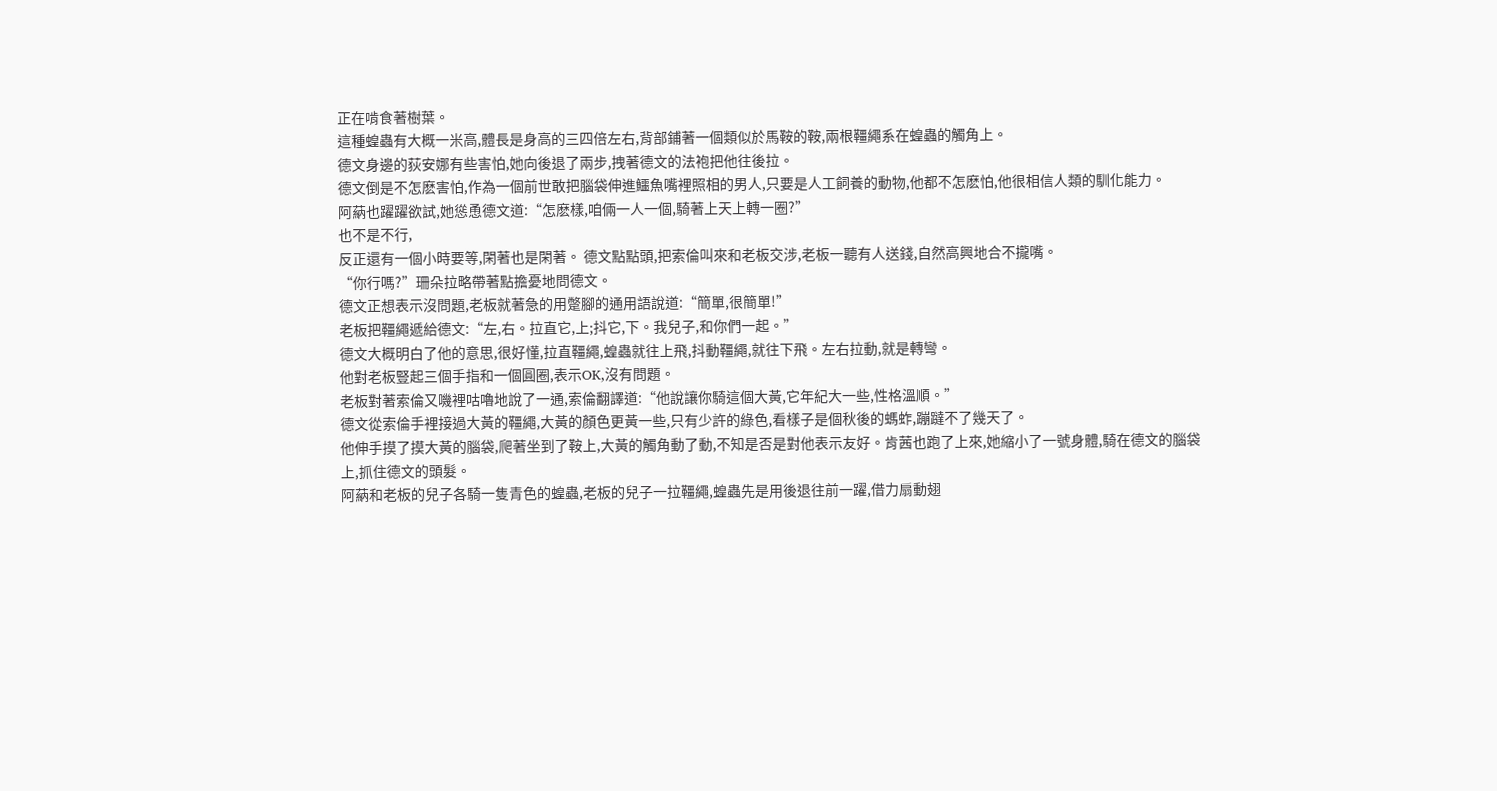正在啃食著樹葉。
這種蝗蟲有大概一米高,體長是身高的三四倍左右,背部鋪著一個類似於馬鞍的鞍,兩根韁繩系在蝗蟲的觸角上。
德文身邊的荻安娜有些害怕,她向後退了兩步,拽著德文的法袍把他往後拉。
德文倒是不怎麽害怕,作為一個前世敢把腦袋伸進鱷魚嘴裡照相的男人,只要是人工飼養的動物,他都不怎麽怕,他很相信人類的馴化能力。
阿蒳也躍躍欲試,她慫恿德文道:“怎麽樣,咱倆一人一個,騎著上天上轉一圈?”
也不是不行,
反正還有一個小時要等,閑著也是閑著。 德文點點頭,把索倫叫來和老板交涉,老板一聽有人送錢,自然高興地合不攏嘴。
“你行嗎?”珊朵拉略帶著點擔憂地問德文。
德文正想表示沒問題,老板就著急的用蹩腳的通用語說道:“簡單,很簡單!”
老板把韁繩遞給德文:“左,右。拉直它,上;抖它,下。我兒子,和你們一起。”
德文大概明白了他的意思,很好懂,拉直韁繩,蝗蟲就往上飛,抖動韁繩,就往下飛。左右拉動,就是轉彎。
他對老板豎起三個手指和一個圓圈,表示OK,沒有問題。
老板對著索倫又嘰裡咕嚕地說了一通,索倫翻譯道:“他說讓你騎這個大黃,它年紀大一些,性格溫順。”
德文從索倫手裡接過大黃的韁繩,大黃的顏色更黃一些,只有少許的綠色,看樣子是個秋後的螞蚱,蹦躂不了幾天了。
他伸手摸了摸大黃的腦袋,爬著坐到了鞍上,大黃的觸角動了動,不知是否是對他表示友好。肯茜也跑了上來,她縮小了一號身體,騎在德文的腦袋上,抓住德文的頭髮。
阿蒳和老板的兒子各騎一隻青色的蝗蟲,老板的兒子一拉韁繩,蝗蟲先是用後退往前一躍,借力扇動翅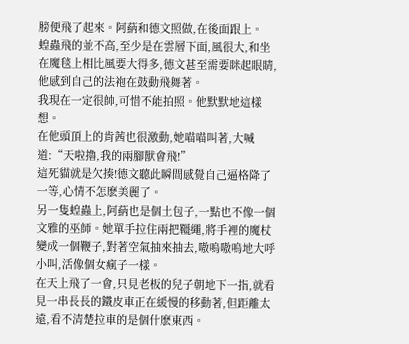膀便飛了起來。阿蒳和德文照做,在後面跟上。
蝗蟲飛的並不高,至少是在雲層下面,風很大,和坐在魔毯上相比風要大得多,德文甚至需要眯起眼睛,他感到自己的法袍在鼓動飛舞著。
我現在一定很帥,可惜不能拍照。他默默地這樣想。
在他頭頂上的肯茜也很激動,她喵喵叫著,大喊道:“天啦擼,我的兩腳獸會飛!”
這死貓就是欠揍!德文聽此瞬間感覺自己逼格降了一等,心情不怎麽美麗了。
另一隻蝗蟲上,阿蒳也是個土包子,一點也不像一個文雅的巫師。她單手拉住兩把韁繩,將手裡的魔杖變成一個鞭子,對著空氣抽來抽去,嗷嗚嗷嗚地大呼小叫,活像個女瘋子一樣。
在天上飛了一會,只見老板的兒子朝地下一指,就看見一串長長的鐵皮車正在緩慢的移動著,但距離太遠,看不清楚拉車的是個什麽東西。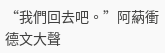“我們回去吧。”阿蒳衝德文大聲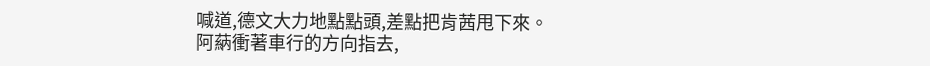喊道,德文大力地點點頭,差點把肯茜甩下來。
阿蒳衝著車行的方向指去,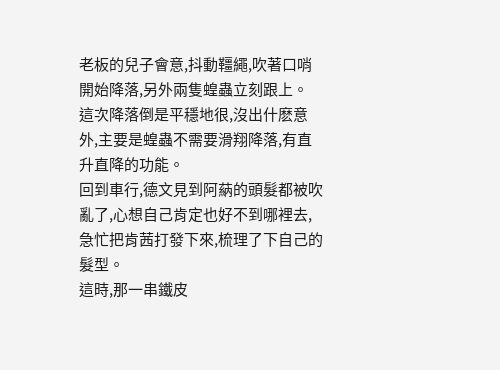老板的兒子會意,抖動韁繩,吹著口哨開始降落,另外兩隻蝗蟲立刻跟上。
這次降落倒是平穩地很,沒出什麽意外,主要是蝗蟲不需要滑翔降落,有直升直降的功能。
回到車行,德文見到阿蒳的頭髮都被吹亂了,心想自己肯定也好不到哪裡去,急忙把肯茜打發下來,梳理了下自己的髮型。
這時,那一串鐵皮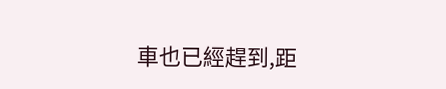車也已經趕到,距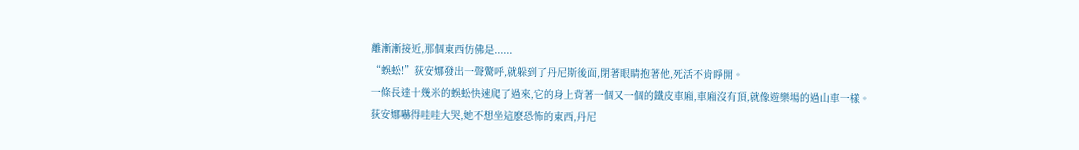離漸漸接近,那個東西仿佛是......
“蜈蚣!”荻安娜發出一聲驚呼,就躲到了丹尼斯後面,閉著眼睛抱著他,死活不肯睜開。
一條長達十幾米的蜈蚣快速爬了過來,它的身上背著一個又一個的鐵皮車廂,車廂沒有頂,就像遊樂場的過山車一樣。
荻安娜嚇得哇哇大哭,她不想坐這麽恐怖的東西,丹尼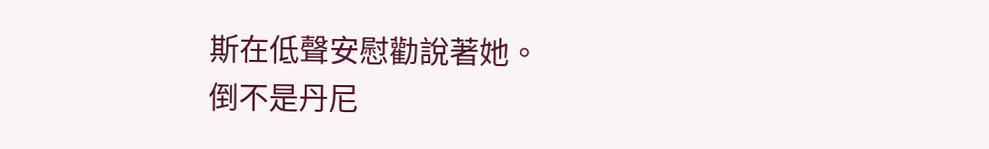斯在低聲安慰勸說著她。
倒不是丹尼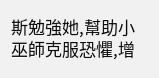斯勉強她,幫助小巫師克服恐懼,增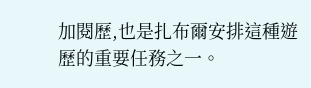加閱歷,也是扎布爾安排這種遊歷的重要任務之一。